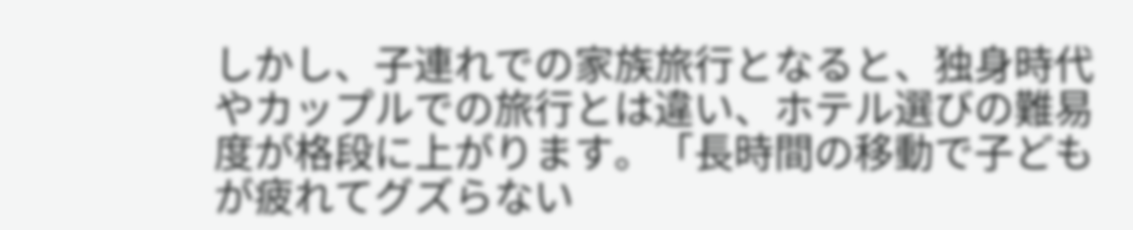しかし、子連れでの家族旅行となると、独身時代やカップルでの旅行とは違い、ホテル選びの難易度が格段に上がります。「長時間の移動で子どもが疲れてグズらない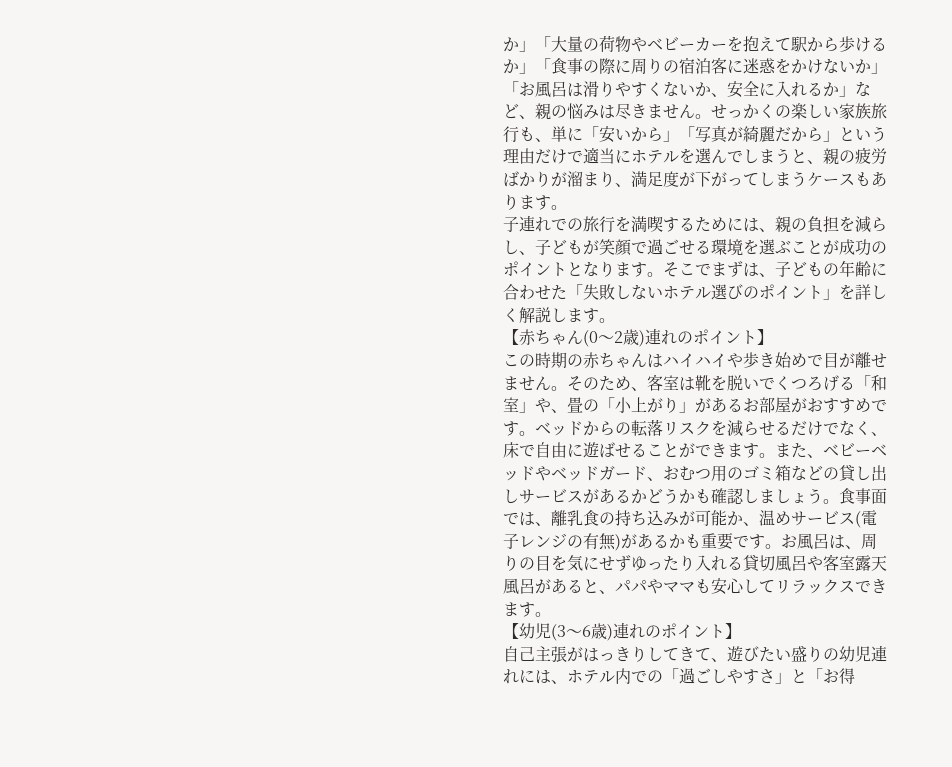か」「大量の荷物やベビーカーを抱えて駅から歩けるか」「食事の際に周りの宿泊客に迷惑をかけないか」「お風呂は滑りやすくないか、安全に入れるか」など、親の悩みは尽きません。せっかくの楽しい家族旅行も、単に「安いから」「写真が綺麗だから」という理由だけで適当にホテルを選んでしまうと、親の疲労ばかりが溜まり、満足度が下がってしまうケースもあります。
子連れでの旅行を満喫するためには、親の負担を減らし、子どもが笑顔で過ごせる環境を選ぶことが成功のポイントとなります。そこでまずは、子どもの年齢に合わせた「失敗しないホテル選びのポイント」を詳しく解説します。
【赤ちゃん(0〜2歳)連れのポイント】
この時期の赤ちゃんはハイハイや歩き始めで目が離せません。そのため、客室は靴を脱いでくつろげる「和室」や、畳の「小上がり」があるお部屋がおすすめです。ベッドからの転落リスクを減らせるだけでなく、床で自由に遊ばせることができます。また、ベビーベッドやベッドガード、おむつ用のゴミ箱などの貸し出しサービスがあるかどうかも確認しましょう。食事面では、離乳食の持ち込みが可能か、温めサービス(電子レンジの有無)があるかも重要です。お風呂は、周りの目を気にせずゆったり入れる貸切風呂や客室露天風呂があると、パパやママも安心してリラックスできます。
【幼児(3〜6歳)連れのポイント】
自己主張がはっきりしてきて、遊びたい盛りの幼児連れには、ホテル内での「過ごしやすさ」と「お得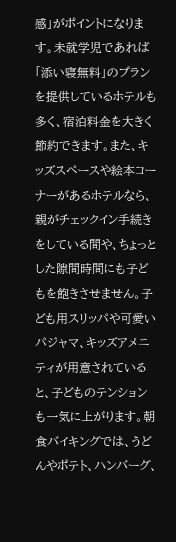感」がポイントになります。未就学児であれば「添い寝無料」のプランを提供しているホテルも多く、宿泊料金を大きく節約できます。また、キッズスペースや絵本コーナーがあるホテルなら、親がチェックイン手続きをしている間や、ちょっとした隙間時間にも子どもを飽きさせません。子ども用スリッパや可愛いパジャマ、キッズアメニティが用意されていると、子どものテンションも一気に上がります。朝食バイキングでは、うどんやポテト、ハンバーグ、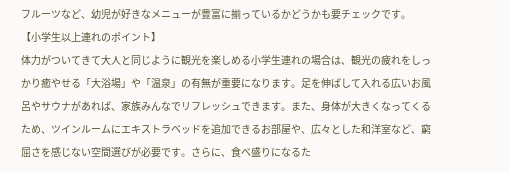フルーツなど、幼児が好きなメニューが豊富に揃っているかどうかも要チェックです。
【小学生以上連れのポイント】
体力がついてきて大人と同じように観光を楽しめる小学生連れの場合は、観光の疲れをしっかり癒やせる「大浴場」や「温泉」の有無が重要になります。足を伸ばして入れる広いお風呂やサウナがあれば、家族みんなでリフレッシュできます。また、身体が大きくなってくるため、ツインルームにエキストラベッドを追加できるお部屋や、広々とした和洋室など、窮屈さを感じない空間選びが必要です。さらに、食べ盛りになるた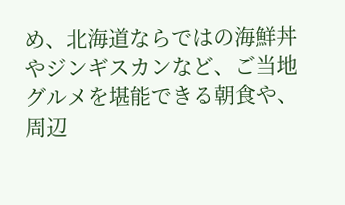め、北海道ならではの海鮮丼やジンギスカンなど、ご当地グルメを堪能できる朝食や、周辺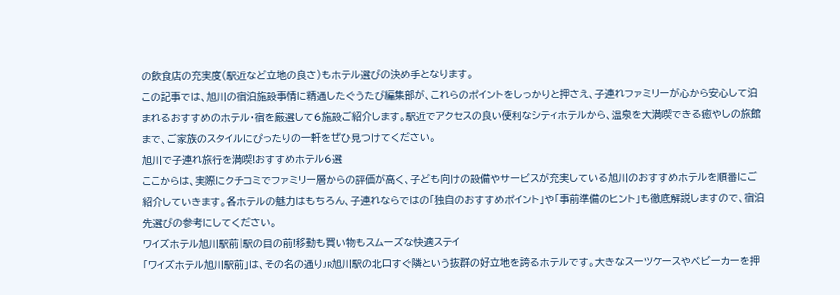の飲食店の充実度(駅近など立地の良さ)もホテル選びの決め手となります。
この記事では、旭川の宿泊施設事情に精通したぐうたび編集部が、これらのポイントをしっかりと押さえ、子連れファミリーが心から安心して泊まれるおすすめのホテル・宿を厳選して6施設ご紹介します。駅近でアクセスの良い便利なシティホテルから、温泉を大満喫できる癒やしの旅館まで、ご家族のスタイルにぴったりの一軒をぜひ見つけてください。
旭川で子連れ旅行を満喫!おすすめホテル6選
ここからは、実際にクチコミでファミリー層からの評価が高く、子ども向けの設備やサービスが充実している旭川のおすすめホテルを順番にご紹介していきます。各ホテルの魅力はもちろん、子連れならではの「独自のおすすめポイント」や「事前準備のヒント」も徹底解説しますので、宿泊先選びの参考にしてください。
ワイズホテル旭川駅前|駅の目の前!移動も買い物もスムーズな快適ステイ
「ワイズホテル旭川駅前」は、その名の通りJR旭川駅の北口すぐ隣という抜群の好立地を誇るホテルです。大きなスーツケースやベビーカーを押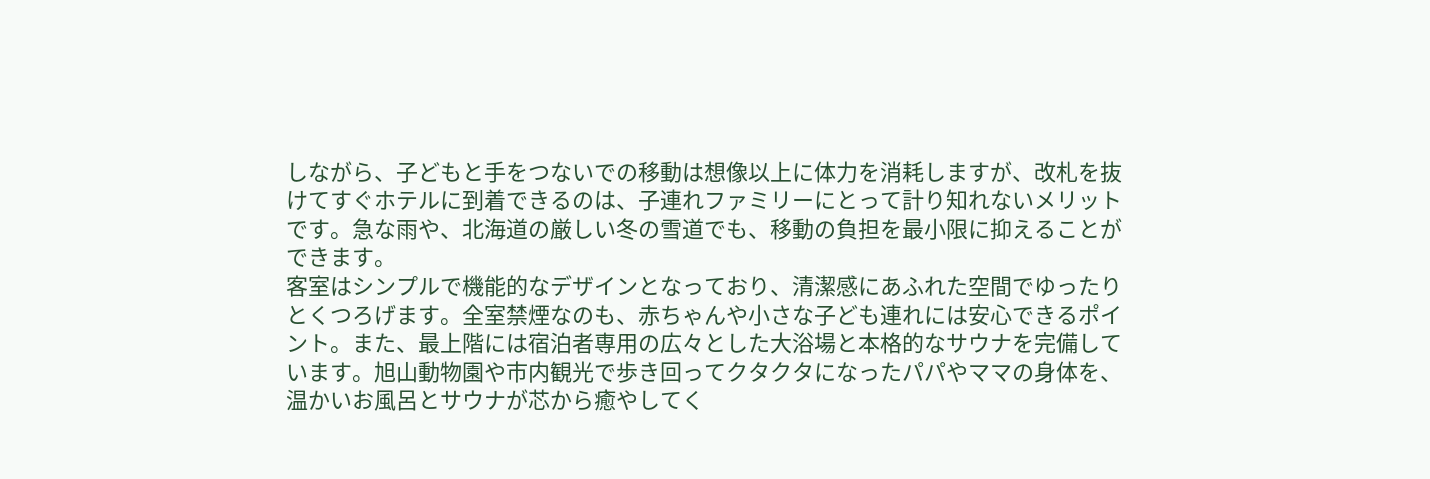しながら、子どもと手をつないでの移動は想像以上に体力を消耗しますが、改札を抜けてすぐホテルに到着できるのは、子連れファミリーにとって計り知れないメリットです。急な雨や、北海道の厳しい冬の雪道でも、移動の負担を最小限に抑えることができます。
客室はシンプルで機能的なデザインとなっており、清潔感にあふれた空間でゆったりとくつろげます。全室禁煙なのも、赤ちゃんや小さな子ども連れには安心できるポイント。また、最上階には宿泊者専用の広々とした大浴場と本格的なサウナを完備しています。旭山動物園や市内観光で歩き回ってクタクタになったパパやママの身体を、温かいお風呂とサウナが芯から癒やしてく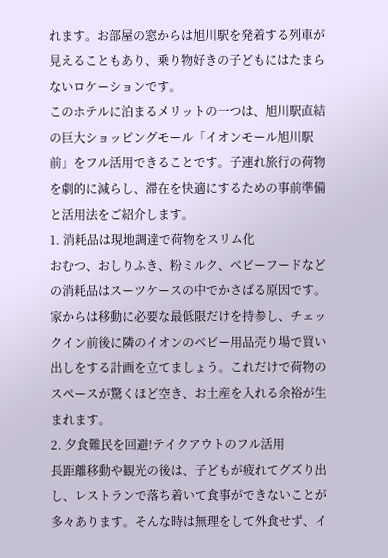れます。お部屋の窓からは旭川駅を発着する列車が見えることもあり、乗り物好きの子どもにはたまらないロケーションです。
このホテルに泊まるメリットの一つは、旭川駅直結の巨大ショッピングモール「イオンモール旭川駅前」をフル活用できることです。子連れ旅行の荷物を劇的に減らし、滞在を快適にするための事前準備と活用法をご紹介します。
1. 消耗品は現地調達で荷物をスリム化
おむつ、おしりふき、粉ミルク、ベビーフードなどの消耗品はスーツケースの中でかさばる原因です。家からは移動に必要な最低限だけを持参し、チェックイン前後に隣のイオンのベビー用品売り場で買い出しをする計画を立てましょう。これだけで荷物のスペースが驚くほど空き、お土産を入れる余裕が生まれます。
2. 夕食難民を回避!テイクアウトのフル活用
長距離移動や観光の後は、子どもが疲れてグズり出し、レストランで落ち着いて食事ができないことが多々あります。そんな時は無理をして外食せず、イ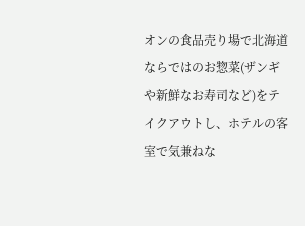オンの食品売り場で北海道ならではのお惣菜(ザンギや新鮮なお寿司など)をテイクアウトし、ホテルの客室で気兼ねな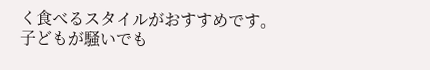く食べるスタイルがおすすめです。子どもが騒いでも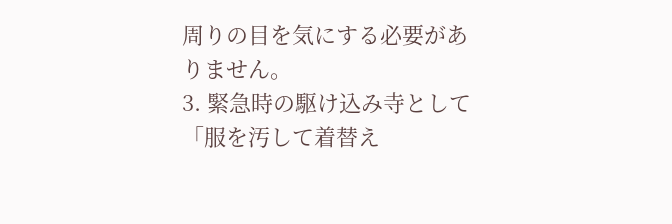周りの目を気にする必要がありません。
3. 緊急時の駆け込み寺として
「服を汚して着替え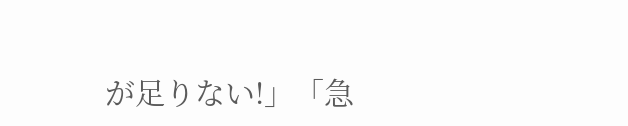が足りない!」「急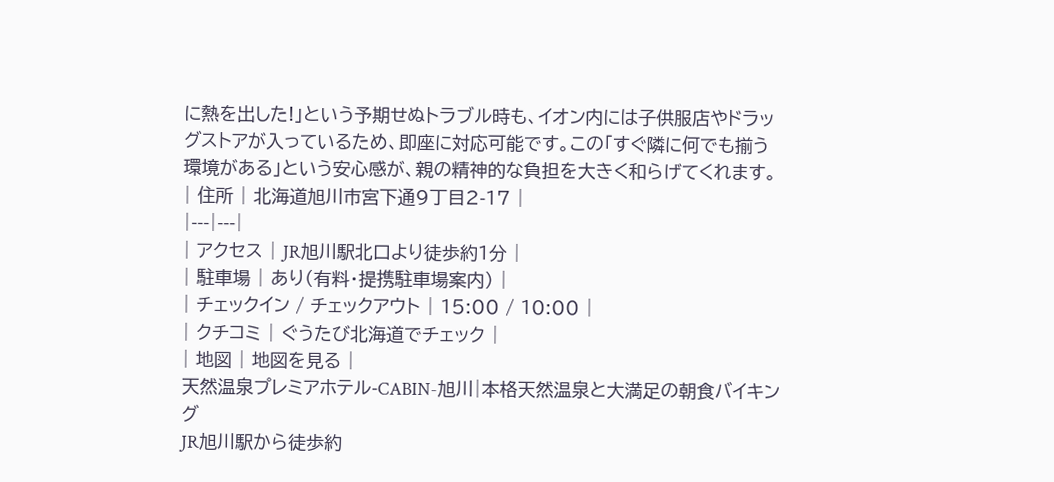に熱を出した!」という予期せぬトラブル時も、イオン内には子供服店やドラッグストアが入っているため、即座に対応可能です。この「すぐ隣に何でも揃う環境がある」という安心感が、親の精神的な負担を大きく和らげてくれます。
| 住所 | 北海道旭川市宮下通9丁目2-17 |
|---|---|
| アクセス | JR旭川駅北口より徒歩約1分 |
| 駐車場 | あり(有料・提携駐車場案内) |
| チェックイン / チェックアウト | 15:00 / 10:00 |
| クチコミ | ぐうたび北海道でチェック |
| 地図 | 地図を見る |
天然温泉プレミアホテル-CABIN-旭川|本格天然温泉と大満足の朝食バイキング
JR旭川駅から徒歩約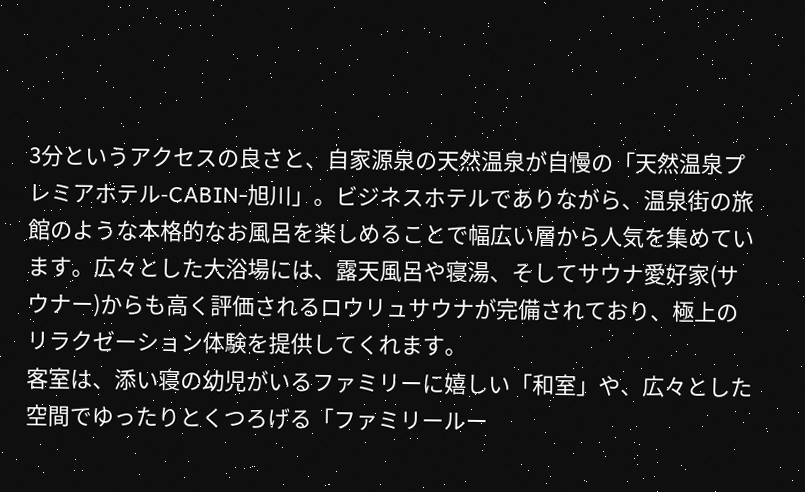3分というアクセスの良さと、自家源泉の天然温泉が自慢の「天然温泉プレミアホテル-CABIN-旭川」。ビジネスホテルでありながら、温泉街の旅館のような本格的なお風呂を楽しめることで幅広い層から人気を集めています。広々とした大浴場には、露天風呂や寝湯、そしてサウナ愛好家(サウナー)からも高く評価されるロウリュサウナが完備されており、極上のリラクゼーション体験を提供してくれます。
客室は、添い寝の幼児がいるファミリーに嬉しい「和室」や、広々とした空間でゆったりとくつろげる「ファミリールー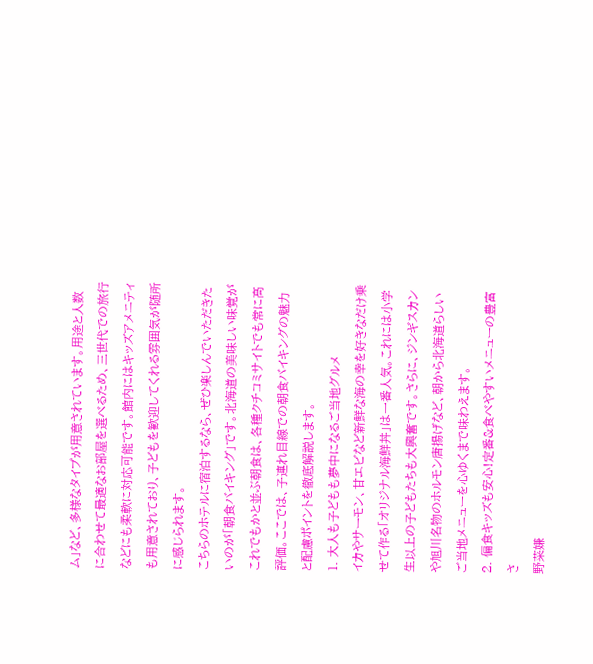ム」など、多様なタイプが用意されています。用途と人数に合わせて最適なお部屋を選べるため、三世代での旅行などにも柔軟に対応可能です。館内にはキッズアメニティも用意されており、子どもを歓迎してくれる雰囲気が随所に感じられます。
こちらのホテルに宿泊するなら、ぜひ楽しんでいただきたいのが「朝食バイキング」です。北海道の美味しい味覚がこれでもかと並ぶ朝食は、各種クチコミサイトでも常に高評価。ここでは、子連れ目線での朝食バイキングの魅力と配慮ポイントを徹底解説します。
1. 大人も子どもも夢中になるご当地グルメ
イカやサーモン、甘エビなど新鮮な海の幸を好きなだけ乗せて作る「オリジナル海鮮丼」は一番人気。これには小学生以上の子どもたちも大興奮です。さらに、ジンギスカンや旭川名物のホルモン唐揚げなど、朝から北海道らしいご当地メニューを心ゆくまで味わえます。
2. 偏食キッズも安心!定番&食べやすいメニューの豊富さ
野菜嫌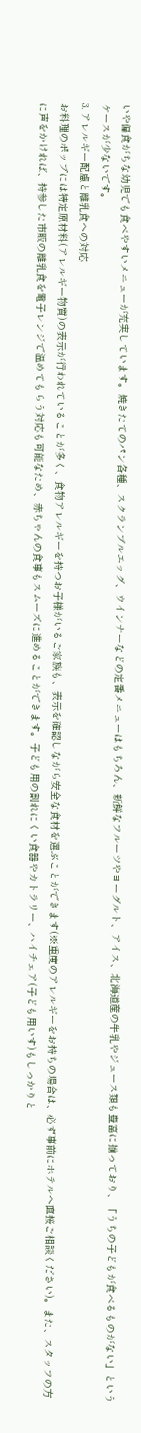いや偏食がちな幼児でも食べやすいメニューが充実しています。焼きたてのパン各種、スクランブルエッグ、ウインナーなどの定番メニューはもちろん、新鮮なフルーツやヨーグルト、アイス、北海道産の牛乳やジュース類も豊富に揃っており、「うちの子どもが食べるものがない」というケースが少ないです。
3. アレルギー配慮と離乳食への対応
お料理のポップには特定原材料(アレルギー物質)の表示が行われていることが多く、食物アレルギーを持つお子様がいるご家族も、表示を確認しながら安全な食材を選ぶことができます(※重度のアレルギーをお持ちの場合は、必ず事前にホテルへ直接ご相談ください)。また、スタッフの方に声をかければ、持参した市販の離乳食を電子レンジで温めてもらう対応も可能なため、赤ちゃんの食事もスムーズに進めることができます。子ども用の割れにくい食器やカトラリー、ハイチェア(子ども用いす)もしっかりと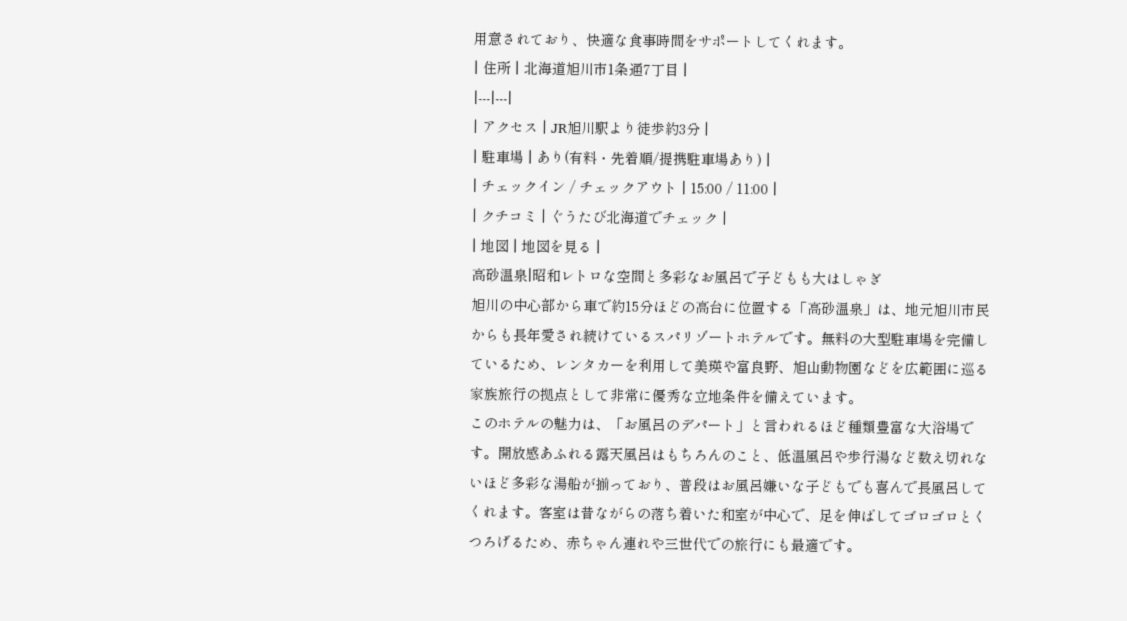用意されており、快適な食事時間をサポートしてくれます。
| 住所 | 北海道旭川市1条通7丁目 |
|---|---|
| アクセス | JR旭川駅より徒歩約3分 |
| 駐車場 | あり(有料・先着順/提携駐車場あり) |
| チェックイン / チェックアウト | 15:00 / 11:00 |
| クチコミ | ぐうたび北海道でチェック |
| 地図 | 地図を見る |
高砂温泉|昭和レトロな空間と多彩なお風呂で子どもも大はしゃぎ
旭川の中心部から車で約15分ほどの高台に位置する「高砂温泉」は、地元旭川市民からも長年愛され続けているスパリゾートホテルです。無料の大型駐車場を完備しているため、レンタカーを利用して美瑛や富良野、旭山動物園などを広範囲に巡る家族旅行の拠点として非常に優秀な立地条件を備えています。
このホテルの魅力は、「お風呂のデパート」と言われるほど種類豊富な大浴場です。開放感あふれる露天風呂はもちろんのこと、低温風呂や歩行湯など数え切れないほど多彩な湯船が揃っており、普段はお風呂嫌いな子どもでも喜んで長風呂してくれます。客室は昔ながらの落ち着いた和室が中心で、足を伸ばしてゴロゴロとくつろげるため、赤ちゃん連れや三世代での旅行にも最適です。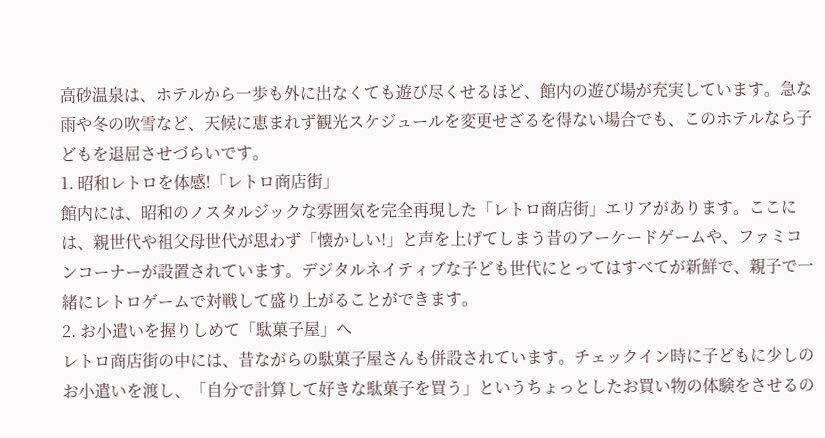高砂温泉は、ホテルから一歩も外に出なくても遊び尽くせるほど、館内の遊び場が充実しています。急な雨や冬の吹雪など、天候に恵まれず観光スケジュールを変更せざるを得ない場合でも、このホテルなら子どもを退屈させづらいです。
1. 昭和レトロを体感!「レトロ商店街」
館内には、昭和のノスタルジックな雰囲気を完全再現した「レトロ商店街」エリアがあります。ここには、親世代や祖父母世代が思わず「懐かしい!」と声を上げてしまう昔のアーケードゲームや、ファミコンコーナーが設置されています。デジタルネイティブな子ども世代にとってはすべてが新鮮で、親子で一緒にレトロゲームで対戦して盛り上がることができます。
2. お小遣いを握りしめて「駄菓子屋」へ
レトロ商店街の中には、昔ながらの駄菓子屋さんも併設されています。チェックイン時に子どもに少しのお小遣いを渡し、「自分で計算して好きな駄菓子を買う」というちょっとしたお買い物の体験をさせるの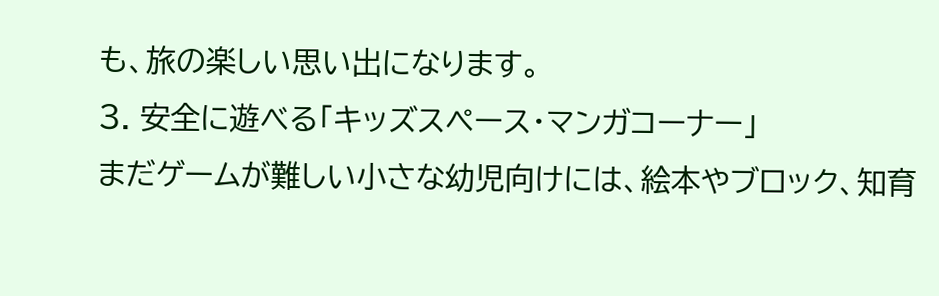も、旅の楽しい思い出になります。
3. 安全に遊べる「キッズスペース・マンガコーナー」
まだゲームが難しい小さな幼児向けには、絵本やブロック、知育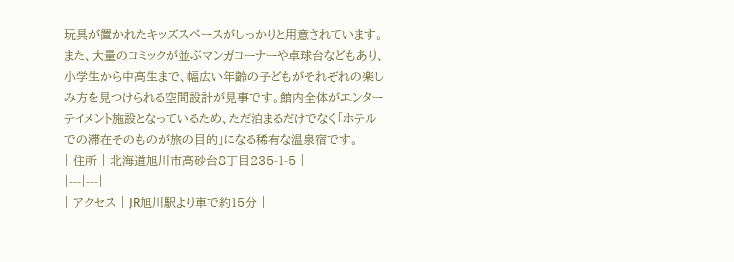玩具が置かれたキッズスペースがしっかりと用意されています。また、大量のコミックが並ぶマンガコーナーや卓球台などもあり、小学生から中高生まで、幅広い年齢の子どもがそれぞれの楽しみ方を見つけられる空間設計が見事です。館内全体がエンターテイメント施設となっているため、ただ泊まるだけでなく「ホテルでの滞在そのものが旅の目的」になる稀有な温泉宿です。
| 住所 | 北海道旭川市高砂台8丁目235-1-5 |
|---|---|
| アクセス | JR旭川駅より車で約15分 |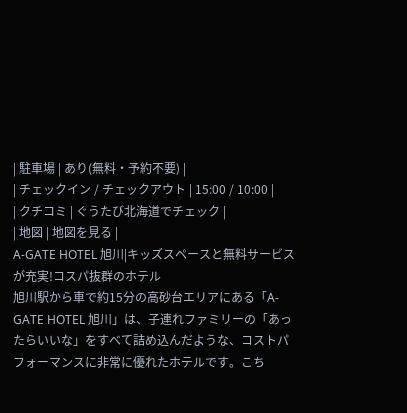| 駐車場 | あり(無料・予約不要) |
| チェックイン / チェックアウト | 15:00 / 10:00 |
| クチコミ | ぐうたび北海道でチェック |
| 地図 | 地図を見る |
A-GATE HOTEL 旭川|キッズスペースと無料サービスが充実!コスパ抜群のホテル
旭川駅から車で約15分の高砂台エリアにある「A-GATE HOTEL 旭川」は、子連れファミリーの「あったらいいな」をすべて詰め込んだような、コストパフォーマンスに非常に優れたホテルです。こち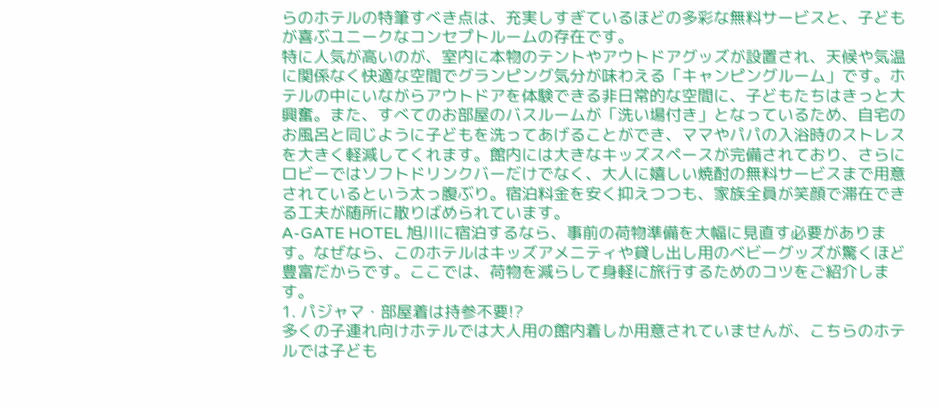らのホテルの特筆すべき点は、充実しすぎているほどの多彩な無料サービスと、子どもが喜ぶユニークなコンセプトルームの存在です。
特に人気が高いのが、室内に本物のテントやアウトドアグッズが設置され、天候や気温に関係なく快適な空間でグランピング気分が味わえる「キャンピングルーム」です。ホテルの中にいながらアウトドアを体験できる非日常的な空間に、子どもたちはきっと大興奮。また、すべてのお部屋のバスルームが「洗い場付き」となっているため、自宅のお風呂と同じように子どもを洗ってあげることができ、ママやパパの入浴時のストレスを大きく軽減してくれます。館内には大きなキッズスペースが完備されており、さらにロビーではソフトドリンクバーだけでなく、大人に嬉しい焼酎の無料サービスまで用意されているという太っ腹ぶり。宿泊料金を安く抑えつつも、家族全員が笑顔で滞在できる工夫が随所に散りばめられています。
A-GATE HOTEL 旭川に宿泊するなら、事前の荷物準備を大幅に見直す必要があります。なぜなら、このホテルはキッズアメニティや貸し出し用のベビーグッズが驚くほど豊富だからです。ここでは、荷物を減らして身軽に旅行するためのコツをご紹介します。
1. パジャマ・部屋着は持参不要!?
多くの子連れ向けホテルでは大人用の館内着しか用意されていませんが、こちらのホテルでは子ども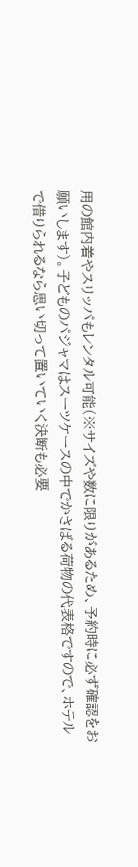用の館内着やスリッパもレンタル可能(※サイズや数に限りがあるため、予約時に必ず確認をお願いします)。子どものパジャマはスーツケースの中でかさばる荷物の代表格ですので、ホテルで借りられるなら思い切って置いていく決断も必要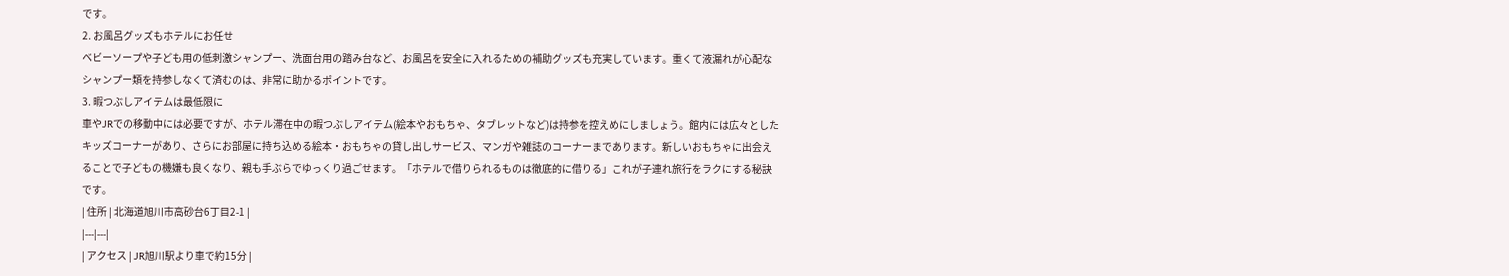です。
2. お風呂グッズもホテルにお任せ
ベビーソープや子ども用の低刺激シャンプー、洗面台用の踏み台など、お風呂を安全に入れるための補助グッズも充実しています。重くて液漏れが心配なシャンプー類を持参しなくて済むのは、非常に助かるポイントです。
3. 暇つぶしアイテムは最低限に
車やJRでの移動中には必要ですが、ホテル滞在中の暇つぶしアイテム(絵本やおもちゃ、タブレットなど)は持参を控えめにしましょう。館内には広々としたキッズコーナーがあり、さらにお部屋に持ち込める絵本・おもちゃの貸し出しサービス、マンガや雑誌のコーナーまであります。新しいおもちゃに出会えることで子どもの機嫌も良くなり、親も手ぶらでゆっくり過ごせます。「ホテルで借りられるものは徹底的に借りる」これが子連れ旅行をラクにする秘訣です。
| 住所 | 北海道旭川市高砂台6丁目2-1 |
|---|---|
| アクセス | JR旭川駅より車で約15分 |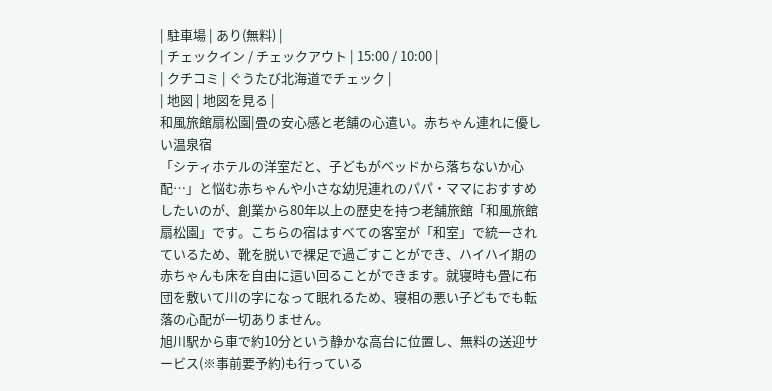| 駐車場 | あり(無料) |
| チェックイン / チェックアウト | 15:00 / 10:00 |
| クチコミ | ぐうたび北海道でチェック |
| 地図 | 地図を見る |
和風旅館扇松園|畳の安心感と老舗の心遣い。赤ちゃん連れに優しい温泉宿
「シティホテルの洋室だと、子どもがベッドから落ちないか心配…」と悩む赤ちゃんや小さな幼児連れのパパ・ママにおすすめしたいのが、創業から80年以上の歴史を持つ老舗旅館「和風旅館扇松園」です。こちらの宿はすべての客室が「和室」で統一されているため、靴を脱いで裸足で過ごすことができ、ハイハイ期の赤ちゃんも床を自由に這い回ることができます。就寝時も畳に布団を敷いて川の字になって眠れるため、寝相の悪い子どもでも転落の心配が一切ありません。
旭川駅から車で約10分という静かな高台に位置し、無料の送迎サービス(※事前要予約)も行っている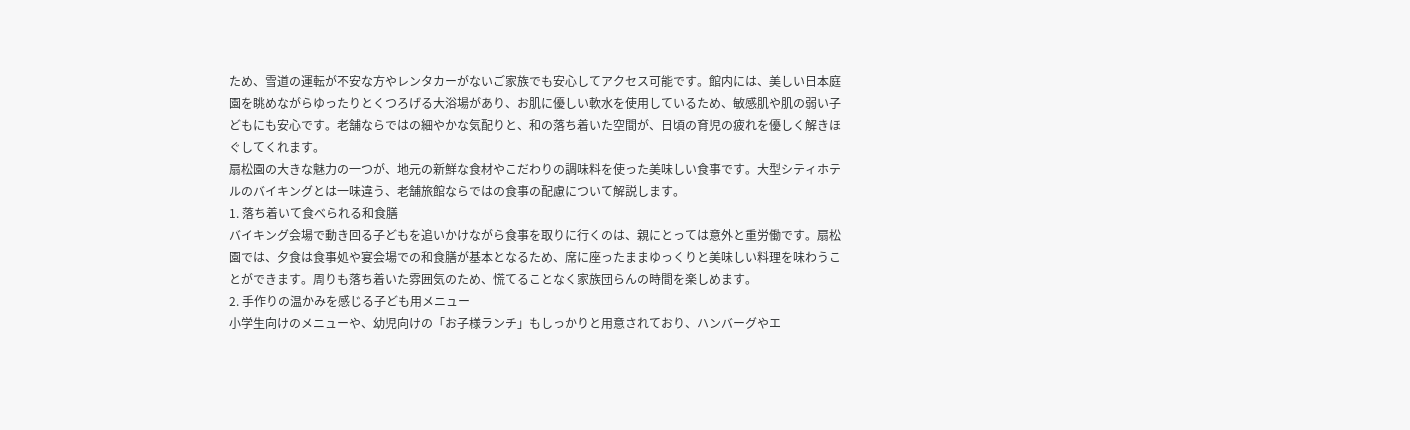ため、雪道の運転が不安な方やレンタカーがないご家族でも安心してアクセス可能です。館内には、美しい日本庭園を眺めながらゆったりとくつろげる大浴場があり、お肌に優しい軟水を使用しているため、敏感肌や肌の弱い子どもにも安心です。老舗ならではの細やかな気配りと、和の落ち着いた空間が、日頃の育児の疲れを優しく解きほぐしてくれます。
扇松園の大きな魅力の一つが、地元の新鮮な食材やこだわりの調味料を使った美味しい食事です。大型シティホテルのバイキングとは一味違う、老舗旅館ならではの食事の配慮について解説します。
1. 落ち着いて食べられる和食膳
バイキング会場で動き回る子どもを追いかけながら食事を取りに行くのは、親にとっては意外と重労働です。扇松園では、夕食は食事処や宴会場での和食膳が基本となるため、席に座ったままゆっくりと美味しい料理を味わうことができます。周りも落ち着いた雰囲気のため、慌てることなく家族団らんの時間を楽しめます。
2. 手作りの温かみを感じる子ども用メニュー
小学生向けのメニューや、幼児向けの「お子様ランチ」もしっかりと用意されており、ハンバーグやエ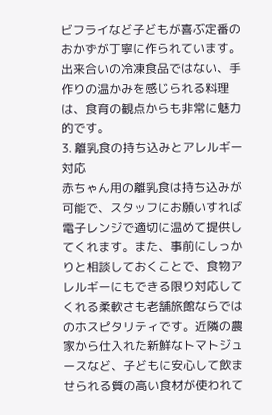ビフライなど子どもが喜ぶ定番のおかずが丁寧に作られています。出来合いの冷凍食品ではない、手作りの温かみを感じられる料理は、食育の観点からも非常に魅力的です。
3. 離乳食の持ち込みとアレルギー対応
赤ちゃん用の離乳食は持ち込みが可能で、スタッフにお願いすれば電子レンジで適切に温めて提供してくれます。また、事前にしっかりと相談しておくことで、食物アレルギーにもできる限り対応してくれる柔軟さも老舗旅館ならではのホスピタリティです。近隣の農家から仕入れた新鮮なトマトジュースなど、子どもに安心して飲ませられる質の高い食材が使われて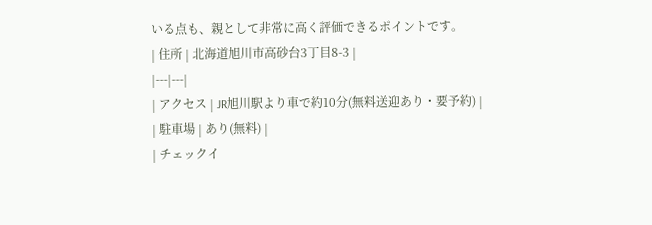いる点も、親として非常に高く評価できるポイントです。
| 住所 | 北海道旭川市高砂台3丁目8-3 |
|---|---|
| アクセス | JR旭川駅より車で約10分(無料送迎あり・要予約) |
| 駐車場 | あり(無料) |
| チェックイ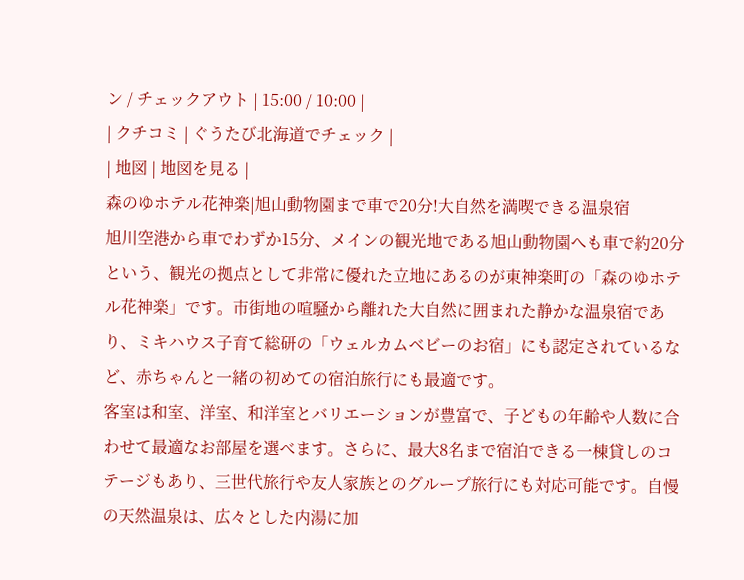ン / チェックアウト | 15:00 / 10:00 |
| クチコミ | ぐうたび北海道でチェック |
| 地図 | 地図を見る |
森のゆホテル花神楽|旭山動物園まで車で20分!大自然を満喫できる温泉宿
旭川空港から車でわずか15分、メインの観光地である旭山動物園へも車で約20分という、観光の拠点として非常に優れた立地にあるのが東神楽町の「森のゆホテル花神楽」です。市街地の喧騒から離れた大自然に囲まれた静かな温泉宿であり、ミキハウス子育て総研の「ウェルカムベビーのお宿」にも認定されているなど、赤ちゃんと一緒の初めての宿泊旅行にも最適です。
客室は和室、洋室、和洋室とバリエーションが豊富で、子どもの年齢や人数に合わせて最適なお部屋を選べます。さらに、最大8名まで宿泊できる一棟貸しのコテージもあり、三世代旅行や友人家族とのグループ旅行にも対応可能です。自慢の天然温泉は、広々とした内湯に加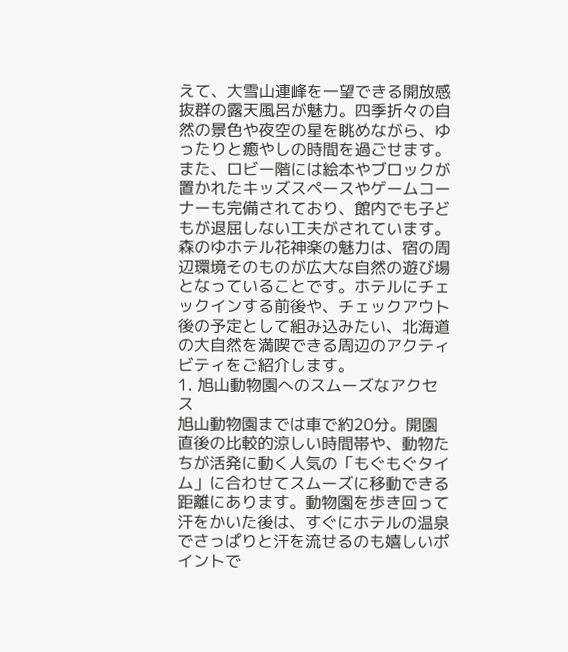えて、大雪山連峰を一望できる開放感抜群の露天風呂が魅力。四季折々の自然の景色や夜空の星を眺めながら、ゆったりと癒やしの時間を過ごせます。また、ロビー階には絵本やブロックが置かれたキッズスペースやゲームコーナーも完備されており、館内でも子どもが退屈しない工夫がされています。
森のゆホテル花神楽の魅力は、宿の周辺環境そのものが広大な自然の遊び場となっていることです。ホテルにチェックインする前後や、チェックアウト後の予定として組み込みたい、北海道の大自然を満喫できる周辺のアクティビティをご紹介します。
1. 旭山動物園へのスムーズなアクセス
旭山動物園までは車で約20分。開園直後の比較的涼しい時間帯や、動物たちが活発に動く人気の「もぐもぐタイム」に合わせてスムーズに移動できる距離にあります。動物園を歩き回って汗をかいた後は、すぐにホテルの温泉でさっぱりと汗を流せるのも嬉しいポイントで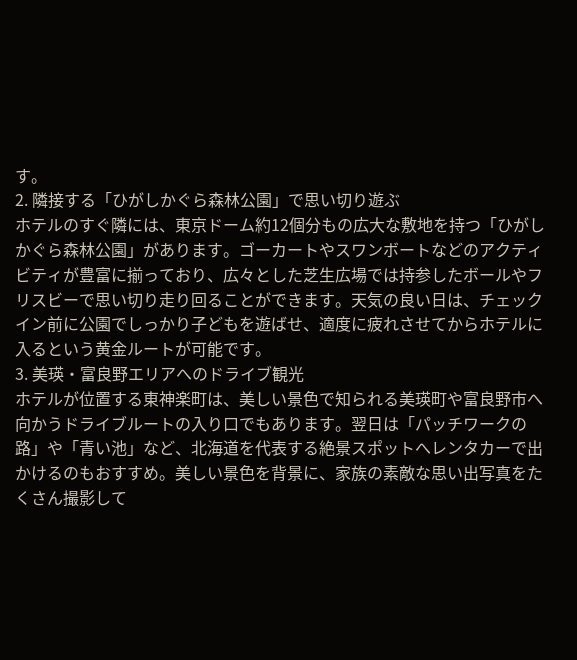す。
2. 隣接する「ひがしかぐら森林公園」で思い切り遊ぶ
ホテルのすぐ隣には、東京ドーム約12個分もの広大な敷地を持つ「ひがしかぐら森林公園」があります。ゴーカートやスワンボートなどのアクティビティが豊富に揃っており、広々とした芝生広場では持参したボールやフリスビーで思い切り走り回ることができます。天気の良い日は、チェックイン前に公園でしっかり子どもを遊ばせ、適度に疲れさせてからホテルに入るという黄金ルートが可能です。
3. 美瑛・富良野エリアへのドライブ観光
ホテルが位置する東神楽町は、美しい景色で知られる美瑛町や富良野市へ向かうドライブルートの入り口でもあります。翌日は「パッチワークの路」や「青い池」など、北海道を代表する絶景スポットへレンタカーで出かけるのもおすすめ。美しい景色を背景に、家族の素敵な思い出写真をたくさん撮影して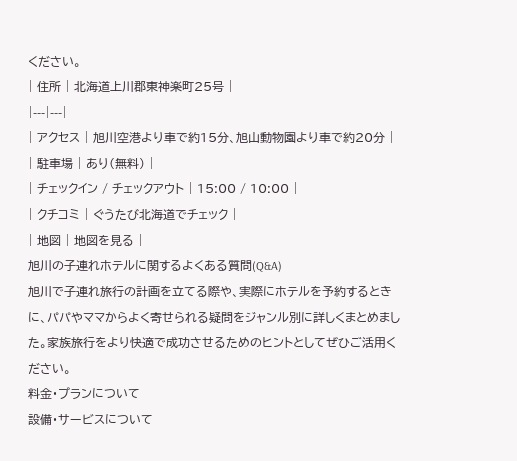ください。
| 住所 | 北海道上川郡東神楽町25号 |
|---|---|
| アクセス | 旭川空港より車で約15分、旭山動物園より車で約20分 |
| 駐車場 | あり(無料) |
| チェックイン / チェックアウト | 15:00 / 10:00 |
| クチコミ | ぐうたび北海道でチェック |
| 地図 | 地図を見る |
旭川の子連れホテルに関するよくある質問(Q&A)
旭川で子連れ旅行の計画を立てる際や、実際にホテルを予約するときに、パパやママからよく寄せられる疑問をジャンル別に詳しくまとめました。家族旅行をより快適で成功させるためのヒントとしてぜひご活用ください。
料金・プランについて
設備・サービスについて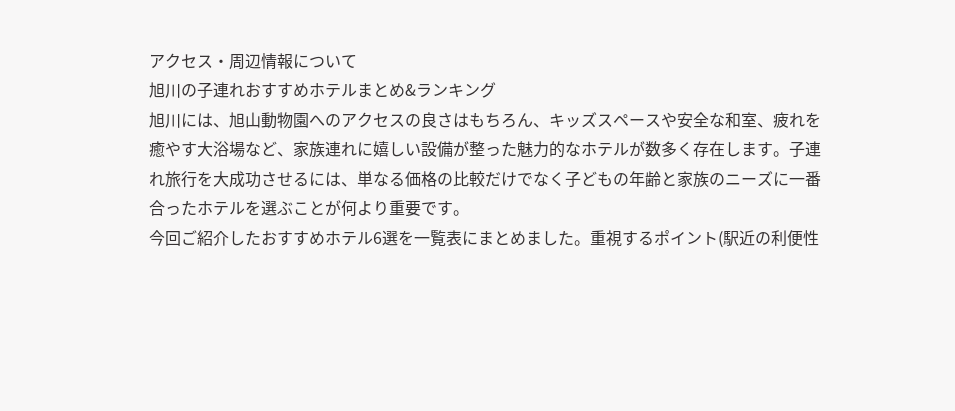アクセス・周辺情報について
旭川の子連れおすすめホテルまとめ&ランキング
旭川には、旭山動物園へのアクセスの良さはもちろん、キッズスペースや安全な和室、疲れを癒やす大浴場など、家族連れに嬉しい設備が整った魅力的なホテルが数多く存在します。子連れ旅行を大成功させるには、単なる価格の比較だけでなく子どもの年齢と家族のニーズに一番合ったホテルを選ぶことが何より重要です。
今回ご紹介したおすすめホテル6選を一覧表にまとめました。重視するポイント(駅近の利便性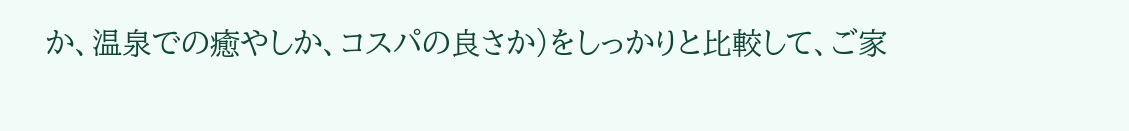か、温泉での癒やしか、コスパの良さか)をしっかりと比較して、ご家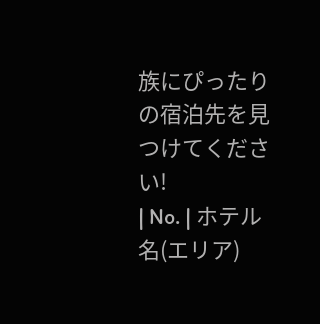族にぴったりの宿泊先を見つけてください!
| No. | ホテル名(エリア)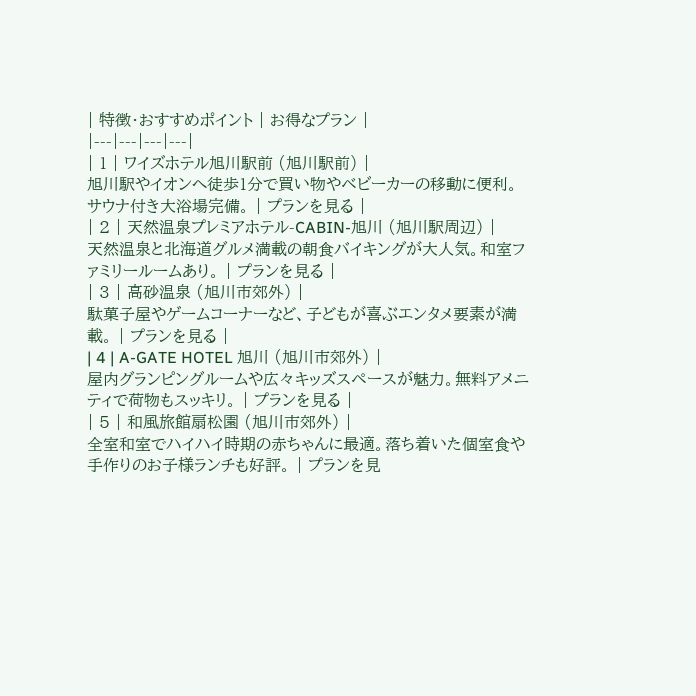| 特徴・おすすめポイント | お得なプラン |
|---|---|---|---|
| 1 | ワイズホテル旭川駅前 (旭川駅前) |
旭川駅やイオンへ徒歩1分で買い物やベビーカーの移動に便利。サウナ付き大浴場完備。 | プランを見る |
| 2 | 天然温泉プレミアホテル-CABIN-旭川 (旭川駅周辺) |
天然温泉と北海道グルメ満載の朝食バイキングが大人気。和室ファミリールームあり。 | プランを見る |
| 3 | 高砂温泉 (旭川市郊外) |
駄菓子屋やゲームコーナーなど、子どもが喜ぶエンタメ要素が満載。 | プランを見る |
| 4 | A-GATE HOTEL 旭川 (旭川市郊外) |
屋内グランピングルームや広々キッズスペースが魅力。無料アメニティで荷物もスッキリ。 | プランを見る |
| 5 | 和風旅館扇松園 (旭川市郊外) |
全室和室でハイハイ時期の赤ちゃんに最適。落ち着いた個室食や手作りのお子様ランチも好評。 | プランを見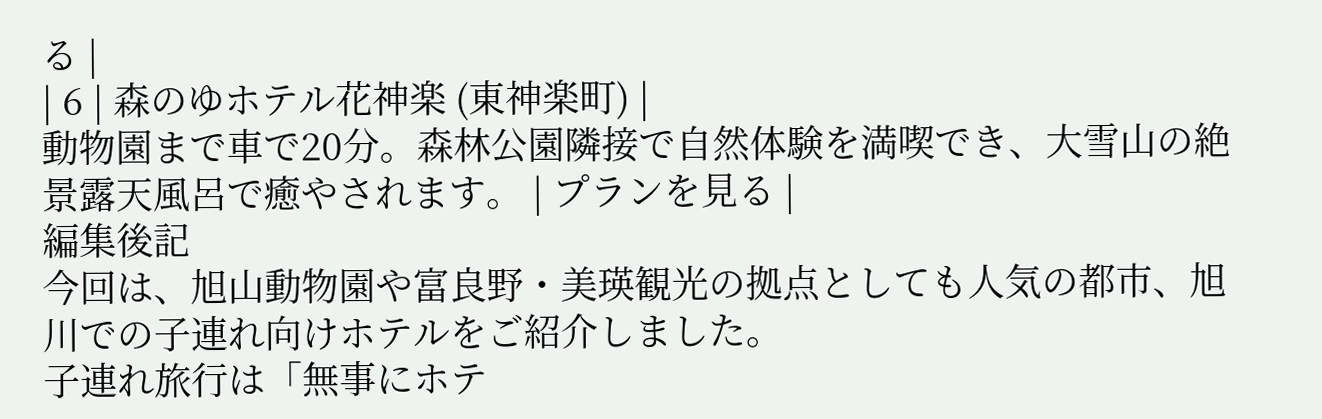る |
| 6 | 森のゆホテル花神楽 (東神楽町) |
動物園まで車で20分。森林公園隣接で自然体験を満喫でき、大雪山の絶景露天風呂で癒やされます。 | プランを見る |
編集後記
今回は、旭山動物園や富良野・美瑛観光の拠点としても人気の都市、旭川での子連れ向けホテルをご紹介しました。
子連れ旅行は「無事にホテ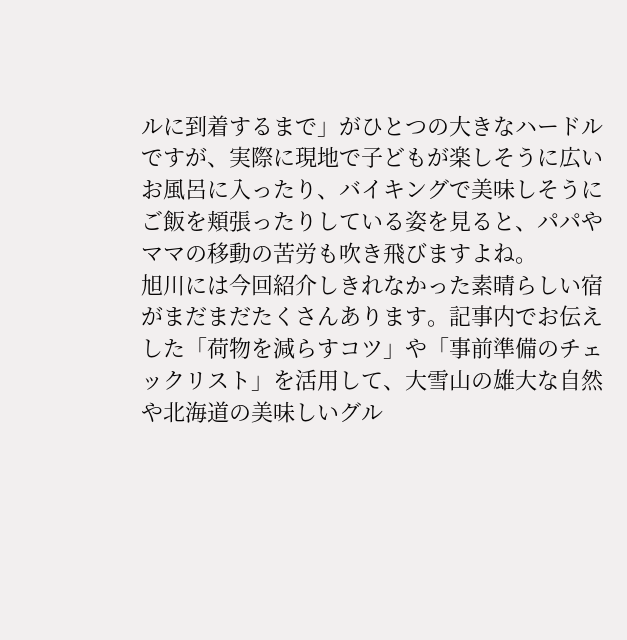ルに到着するまで」がひとつの大きなハードルですが、実際に現地で子どもが楽しそうに広いお風呂に入ったり、バイキングで美味しそうにご飯を頬張ったりしている姿を見ると、パパやママの移動の苦労も吹き飛びますよね。
旭川には今回紹介しきれなかった素晴らしい宿がまだまだたくさんあります。記事内でお伝えした「荷物を減らすコツ」や「事前準備のチェックリスト」を活用して、大雪山の雄大な自然や北海道の美味しいグル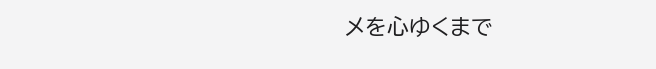メを心ゆくまで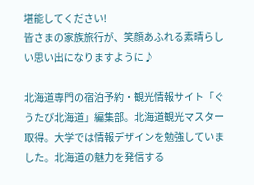堪能してください!
皆さまの家族旅行が、笑顔あふれる素晴らしい思い出になりますように♪

北海道専門の宿泊予約・観光情報サイト「ぐうたび北海道」編集部。北海道観光マスター取得。大学では情報デザインを勉強していました。北海道の魅力を発信する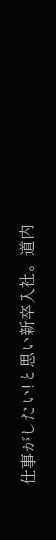仕事がしたい!と思い新卒入社。道内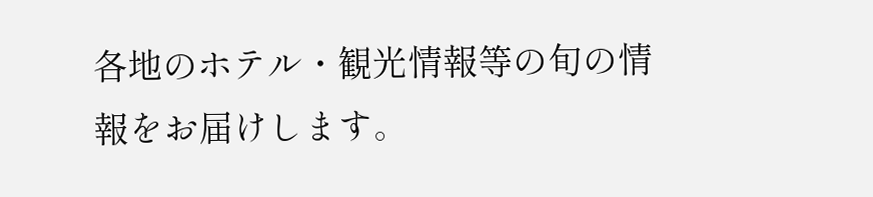各地のホテル・観光情報等の旬の情報をお届けします。